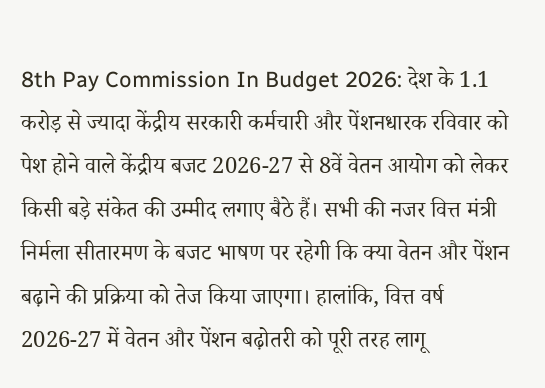8th Pay Commission In Budget 2026: देश के 1.1 करोड़ से ज्यादा केंद्रीय सरकारी कर्मचारी और पेंशनधारक रविवार को पेश होने वाले केंद्रीय बजट 2026-27 से 8वें वेतन आयोग को लेकर किसी बड़े संकेत की उम्मीद लगाए बैठे हैं। सभी की नजर वित्त मंत्री निर्मला सीतारमण के बजट भाषण पर रहेगी कि क्या वेतन और पेंशन बढ़ाने की प्रक्रिया को तेज किया जाएगा। हालांकि, वित्त वर्ष 2026-27 में वेतन और पेंशन बढ़ोतरी को पूरी तरह लागू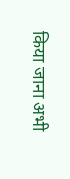किया जाना अभी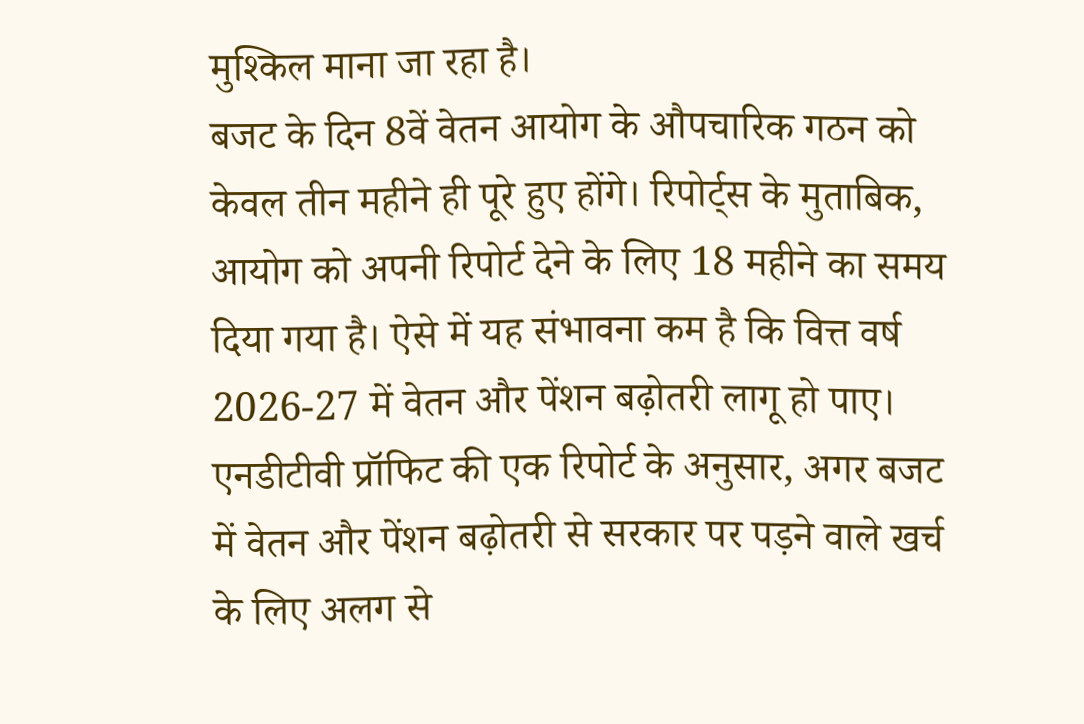मुश्किल माना जा रहा है।
बजट के दिन 8वें वेतन आयोग के औपचारिक गठन को केवल तीन महीने ही पूरे हुए होंगे। रिपोर्ट्स के मुताबिक, आयोग को अपनी रिपोर्ट देने के लिए 18 महीने का समय दिया गया है। ऐसे में यह संभावना कम है कि वित्त वर्ष 2026-27 में वेतन और पेंशन बढ़ोतरी लागू हो पाए।
एनडीटीवी प्रॉफिट की एक रिपोर्ट के अनुसार, अगर बजट में वेतन और पेंशन बढ़ोतरी से सरकार पर पड़ने वाले खर्च के लिए अलग से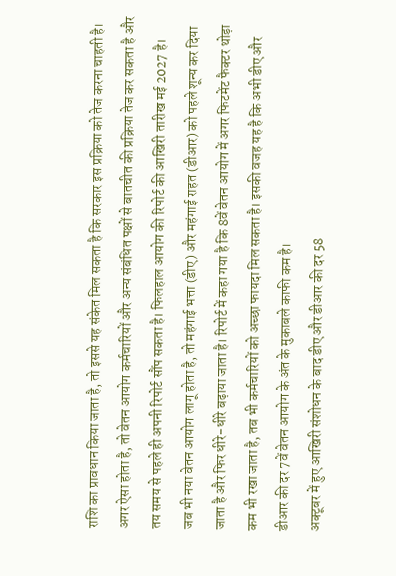राशि का प्रावधान किया जाता है, तो इससे यह संकेत मिल सकता है कि सरकार इस प्रक्रिया को तेज करना चाहती है। अगर ऐसा होता है, तो वेतन आयोग कर्मचारियों और अन्य संबंधित पक्षों से बातचीत की प्रक्रिया तेज कर सकता है और तय समय से पहले ही अपनी रिपोर्ट सौंप सकता है। फिलहाल आयोग की रिपोर्ट की आखिरी तारीख मई 2027 है।
जब भी नया वेतन आयोग लागू होता है, तो महंगाई भत्ता (डीए) और महंगाई राहत (डीआर) को पहले शून्य कर दिया जाता है और फिर धीरे-धीरे बढ़ाया जाता है। रिपोर्ट में कहा गया है कि 8वें वेतन आयोग में अगर फिटमेंट फैक्टर थोड़ा कम भी रखा जाता है, तब भी कर्मचारियों को अच्छा फायदा मिल सकता है। इसकी वजह यह है कि अभी डीए और डीआर की दर 7वें वेतन आयोग के अंत के मुकाबले काफी कम है।
अक्टूबर में हुए आखिरी संशोधन के बाद डीए और डीआर की दर 58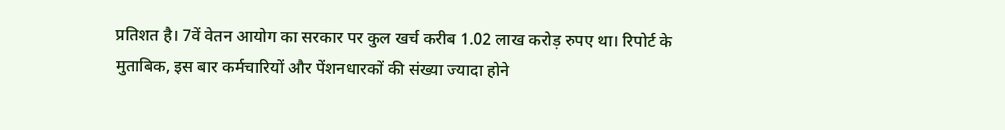प्रतिशत है। 7वें वेतन आयोग का सरकार पर कुल खर्च करीब 1.02 लाख करोड़ रुपए था। रिपोर्ट के मुताबिक, इस बार कर्मचारियों और पेंशनधारकों की संख्या ज्यादा होने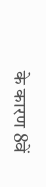के कारण 8वें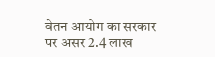वेतन आयोग का सरकार पर असर 2.4 लाख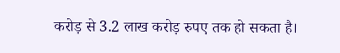करोड़ से 3.2 लाख करोड़ रुपए तक हो सकता है।